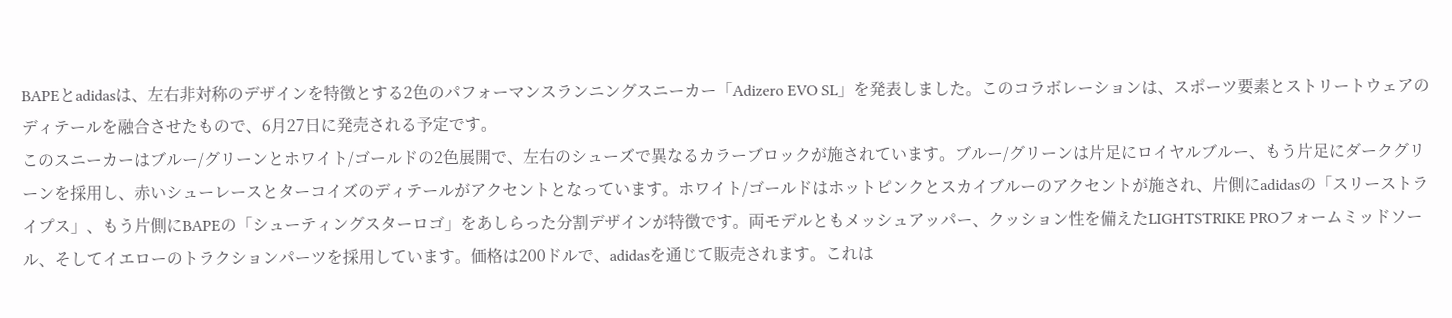BAPEとadidasは、左右非対称のデザインを特徴とする2色のパフォーマンスランニングスニーカー「Adizero EVO SL」を発表しました。このコラボレーションは、スポーツ要素とストリートウェアのディテールを融合させたもので、6月27日に発売される予定です。
このスニーカーはブルー/グリーンとホワイト/ゴールドの2色展開で、左右のシューズで異なるカラーブロックが施されています。ブルー/グリーンは片足にロイヤルブルー、もう片足にダークグリーンを採用し、赤いシューレースとターコイズのディテールがアクセントとなっています。ホワイト/ゴールドはホットピンクとスカイブルーのアクセントが施され、片側にadidasの「スリーストライプス」、もう片側にBAPEの「シューティングスターロゴ」をあしらった分割デザインが特徴です。両モデルともメッシュアッパー、クッション性を備えたLIGHTSTRIKE PROフォームミッドソール、そしてイエローのトラクションパーツを採用しています。価格は200ドルで、adidasを通じて販売されます。これは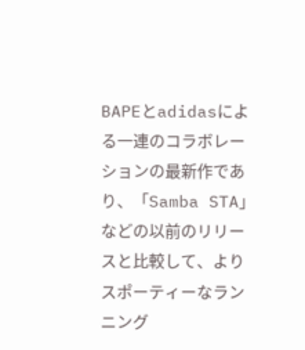BAPEとadidasによる一連のコラボレーションの最新作であり、「Samba STA」などの以前のリリースと比較して、よりスポーティーなランニング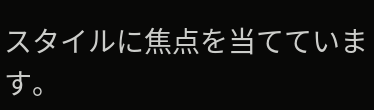スタイルに焦点を当てています。